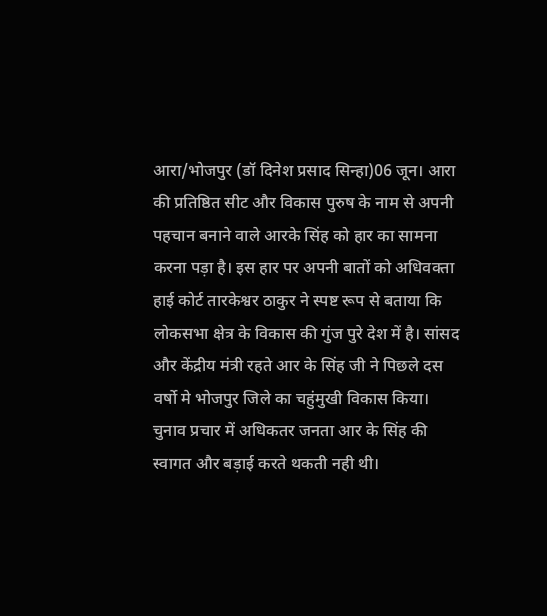आरा/भोजपुर (डॉ दिनेश प्रसाद सिन्हा)06 जून। आरा की प्रतिष्ठित सीट और विकास पुरुष के नाम से अपनी पहचान बनाने वाले आरके सिंह को हार का सामना करना पड़ा है। इस हार पर अपनी बातों को अधिवक्ता हाई कोर्ट तारकेश्वर ठाकुर ने स्पष्ट रूप से बताया कि लोकसभा क्षेत्र के विकास की गुंज पुरे देश में है। सांसद और केंद्रीय मंत्री रहते आर के सिंह जी ने पिछले दस वर्षो मे भोजपुर जिले का चहुंमुखी विकास किया। चुनाव प्रचार में अधिकतर जनता आर के सिंह की स्वागत और बड़ाई करते थकती नही थी।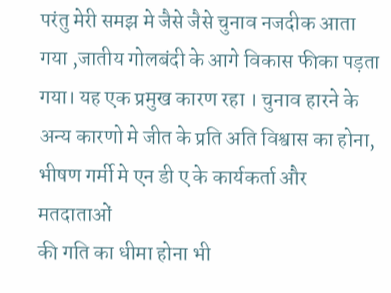परंतु मेरी समझ मे जैसे जैसे चुनाव नजदीक आता गया ,जातीय गोलबंदी के आगे विकास फीका पड़ता गया। यह एक प्रमुख कारण रहा । चुनाव हारने के अन्य कारणो मे जीत के प्रति अति विश्वास का होना, भीषण गर्मी मे एन डी ए के कार्यकर्ता और मतदाताओं
की गति का धीमा होना भी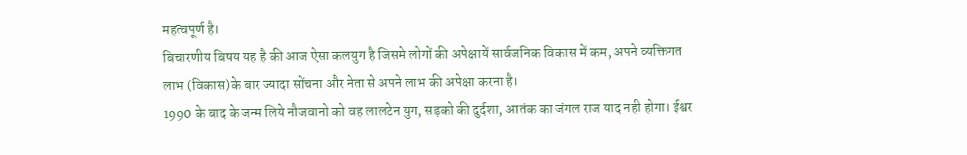महत्वपूर्ण है।
बिचारणीय बिषय यह है की आज ऐसा कलयुग है जिसमे लोगों की अपेक्षायें सार्वजनिक विकास में कम, अपने व्यक्तिगत लाभ (विकास)के बार ज्यादा सोंचना और नेता से अपने लाभ की अपेक्षा करना है।
1990 के बाद के जन्म लिये नौजवानो को वह लालटेन युग, सड़को की दुर्दशा, आतंक का जंगल राज याद नही होगा। ईश्वर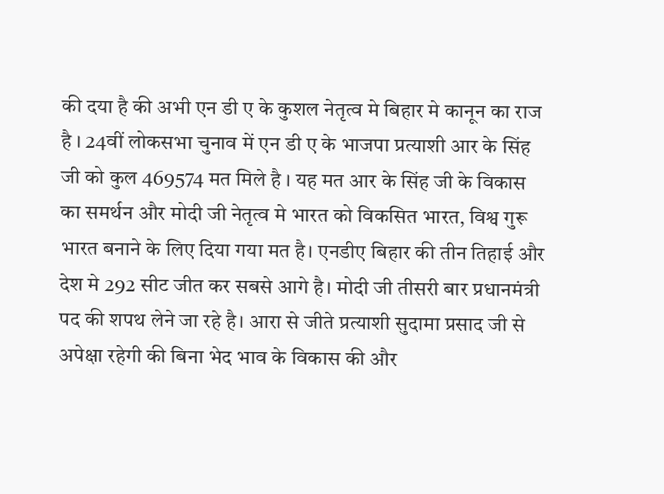की दया है की अभी एन डी ए के कुशल नेतृत्व मे बिहार मे कानून का राज है । 24वीं लोकसभा चुनाव में एन डी ए के भाजपा प्रत्याशी आर के सिंह जी को कुल 469574 मत मिले है । यह मत आर के सिंह जी के विकास का समर्थन और मोदी जी नेतृत्व मे भारत को विकसित भारत, विश्व गुरू भारत बनाने के लिए दिया गया मत है। एनडीए बिहार की तीन तिहाई और देश मे 292 सीट जीत कर सबसे आगे है। मोदी जी तीसरी बार प्रधानमंत्री पद की शपथ लेने जा रहे है। आरा से जीते प्रत्याशी सुदामा प्रसाद जी से अपेक्षा रहेगी की बिना भेद भाव के विकास की और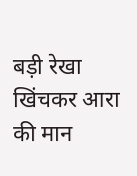बड़ी रेखा खिंचकर आरा की मान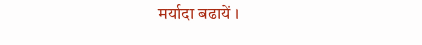मर्यादा बढायें ।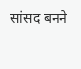सांसद बनने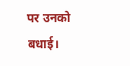पर उनको बधाई।